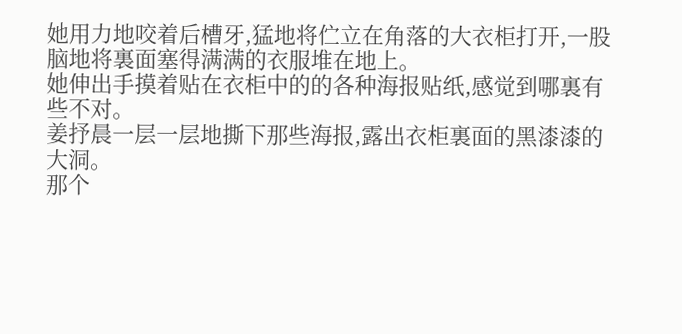她用力地咬着后槽牙,猛地将伫立在角落的大衣柜打开,一股脑地将裏面塞得满满的衣服堆在地上。
她伸出手摸着贴在衣柜中的的各种海报贴纸,感觉到哪裏有些不对。
姜抒晨一层一层地撕下那些海报,露出衣柜裏面的黑漆漆的大洞。
那个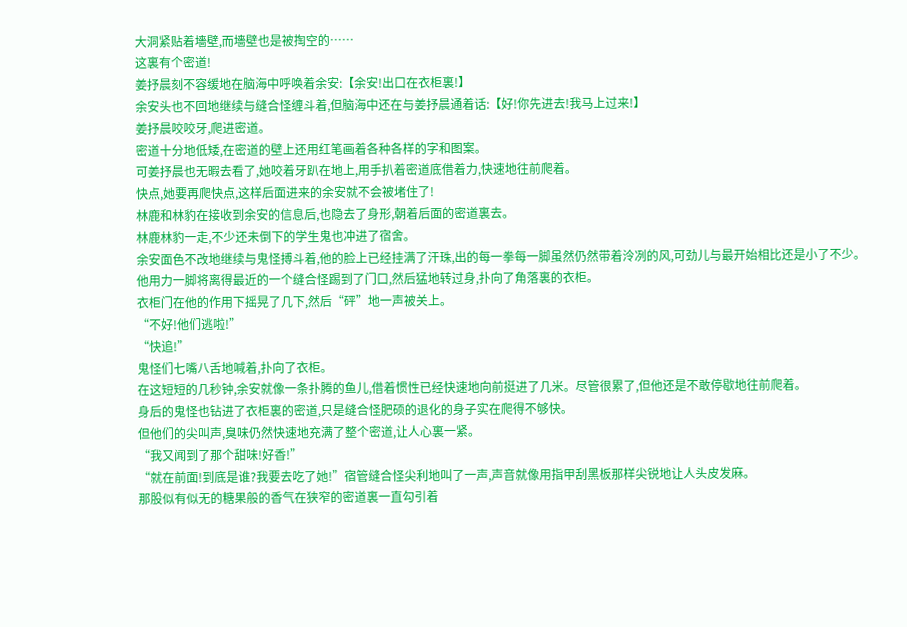大洞紧贴着墻壁,而墻壁也是被掏空的……
这裏有个密道!
姜抒晨刻不容缓地在脑海中呼唤着余安:【余安!出口在衣柜裏!】
余安头也不回地继续与缝合怪缠斗着,但脑海中还在与姜抒晨通着话:【好!你先进去!我马上过来!】
姜抒晨咬咬牙,爬进密道。
密道十分地低矮,在密道的壁上还用红笔画着各种各样的字和图案。
可姜抒晨也无暇去看了,她咬着牙趴在地上,用手扒着密道底借着力,快速地往前爬着。
快点,她要再爬快点,这样后面进来的余安就不会被堵住了!
林鹿和林豹在接收到余安的信息后,也隐去了身形,朝着后面的密道裏去。
林鹿林豹一走,不少还未倒下的学生鬼也冲进了宿舍。
余安面色不改地继续与鬼怪搏斗着,他的脸上已经挂满了汗珠,出的每一拳每一脚虽然仍然带着泠冽的风,可劲儿与最开始相比还是小了不少。
他用力一脚将离得最近的一个缝合怪踢到了门口,然后猛地转过身,扑向了角落裏的衣柜。
衣柜门在他的作用下摇晃了几下,然后“砰”地一声被关上。
“不好!他们逃啦!”
“快追!”
鬼怪们七嘴八舌地喊着,扑向了衣柜。
在这短短的几秒钟,余安就像一条扑腾的鱼儿,借着惯性已经快速地向前挺进了几米。尽管很累了,但他还是不敢停歇地往前爬着。
身后的鬼怪也钻进了衣柜裏的密道,只是缝合怪肥硕的退化的身子实在爬得不够快。
但他们的尖叫声,臭味仍然快速地充满了整个密道,让人心裏一紧。
“我又闻到了那个甜味!好香!”
“就在前面!到底是谁?我要去吃了她!”宿管缝合怪尖利地叫了一声,声音就像用指甲刮黑板那样尖锐地让人头皮发麻。
那股似有似无的糖果般的香气在狭窄的密道裏一直勾引着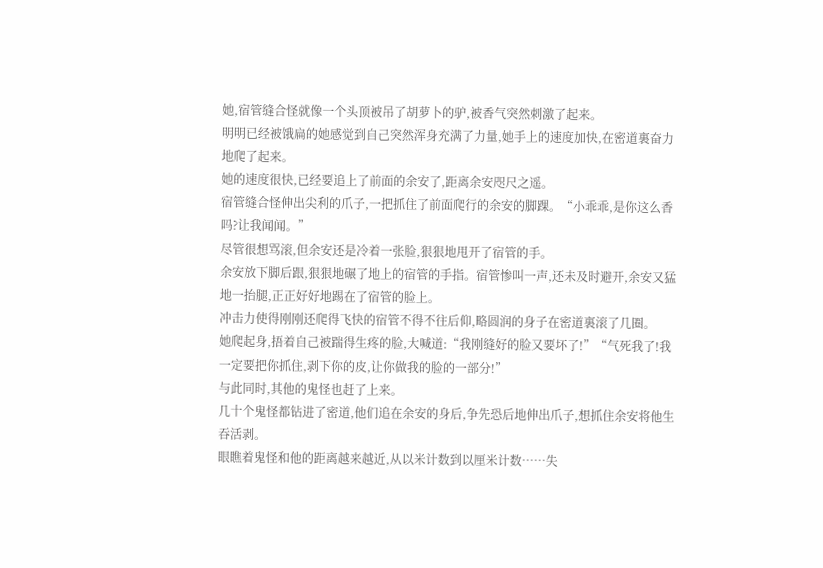她,宿管缝合怪就像一个头顶被吊了胡萝卜的驴,被香气突然刺激了起来。
明明已经被饿扁的她感觉到自己突然浑身充满了力量,她手上的速度加快,在密道裏奋力地爬了起来。
她的速度很快,已经要追上了前面的余安了,距离余安咫尺之遥。
宿管缝合怪伸出尖利的爪子,一把抓住了前面爬行的余安的脚踝。“小乖乖,是你这么香吗?让我闻闻。”
尽管很想骂滚,但余安还是冷着一张脸,狠狠地甩开了宿管的手。
余安放下脚后跟,狠狠地碾了地上的宿管的手指。宿管惨叫一声,还未及时避开,余安又猛地一抬腿,正正好好地踢在了宿管的脸上。
冲击力使得刚刚还爬得飞快的宿管不得不往后仰,略圆润的身子在密道裏滚了几圈。
她爬起身,捂着自己被踹得生疼的脸,大喊道:“我刚缝好的脸又要坏了!”“气死我了!我一定要把你抓住,剥下你的皮,让你做我的脸的一部分!”
与此同时,其他的鬼怪也赶了上来。
几十个鬼怪都钻进了密道,他们追在余安的身后,争先恐后地伸出爪子,想抓住余安将他生吞活剥。
眼瞧着鬼怪和他的距离越来越近,从以米计数到以厘米计数……失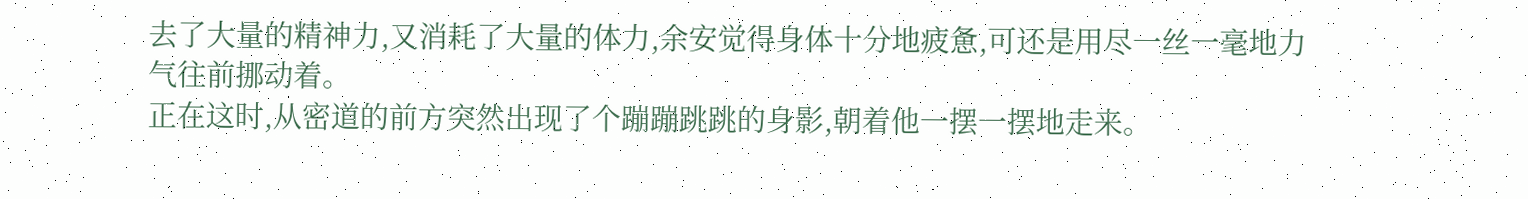去了大量的精神力,又消耗了大量的体力,余安觉得身体十分地疲惫,可还是用尽一丝一毫地力气往前挪动着。
正在这时,从密道的前方突然出现了个蹦蹦跳跳的身影,朝着他一摆一摆地走来。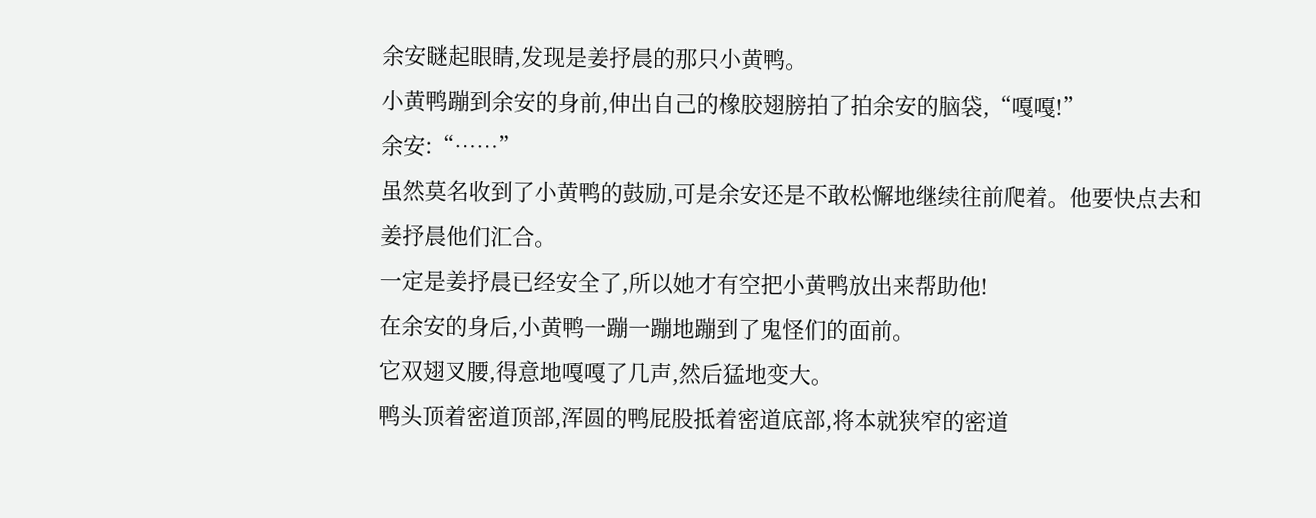余安瞇起眼睛,发现是姜抒晨的那只小黄鸭。
小黄鸭蹦到余安的身前,伸出自己的橡胶翅膀拍了拍余安的脑袋,“嘎嘎!”
余安:“……”
虽然莫名收到了小黄鸭的鼓励,可是余安还是不敢松懈地继续往前爬着。他要快点去和姜抒晨他们汇合。
一定是姜抒晨已经安全了,所以她才有空把小黄鸭放出来帮助他!
在余安的身后,小黄鸭一蹦一蹦地蹦到了鬼怪们的面前。
它双翅叉腰,得意地嘎嘎了几声,然后猛地变大。
鸭头顶着密道顶部,浑圆的鸭屁股抵着密道底部,将本就狭窄的密道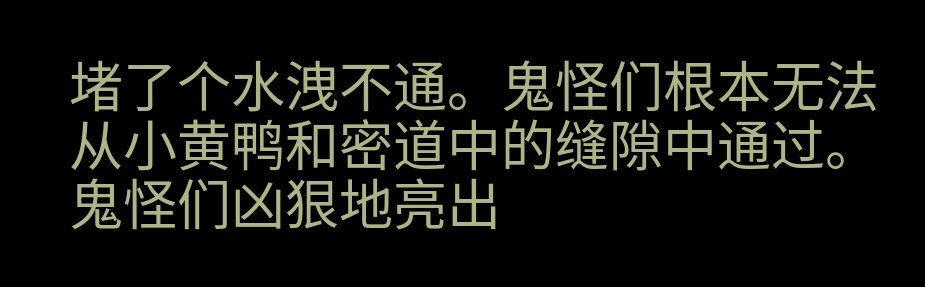堵了个水洩不通。鬼怪们根本无法从小黄鸭和密道中的缝隙中通过。
鬼怪们凶狠地亮出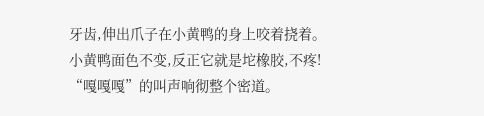牙齿,伸出爪子在小黄鸭的身上咬着挠着。
小黄鸭面色不变,反正它就是坨橡胶,不疼!
“嘎嘎嘎”的叫声响彻整个密道。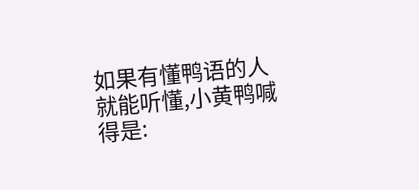如果有懂鸭语的人就能听懂,小黄鸭喊得是: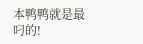本鸭鸭就是最叼的!